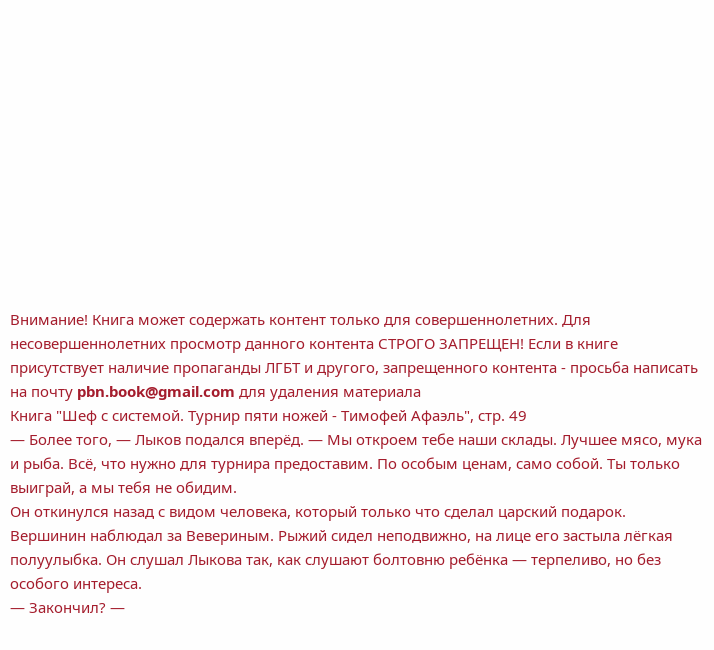Внимание! Книга может содержать контент только для совершеннолетних. Для несовершеннолетних просмотр данного контента СТРОГО ЗАПРЕЩЕН! Если в книге присутствует наличие пропаганды ЛГБТ и другого, запрещенного контента - просьба написать на почту pbn.book@gmail.com для удаления материала
Книга "Шеф с системой. Турнир пяти ножей - Тимофей Афаэль", стр. 49
— Более того, — Лыков подался вперёд. — Мы откроем тебе наши склады. Лучшее мясо, мука и рыба. Всё, что нужно для турнира предоставим. По особым ценам, само собой. Ты только выиграй, а мы тебя не обидим.
Он откинулся назад с видом человека, который только что сделал царский подарок.
Вершинин наблюдал за Вевериным. Рыжий сидел неподвижно, на лице его застыла лёгкая полуулыбка. Он слушал Лыкова так, как слушают болтовню ребёнка — терпеливо, но без особого интереса.
— Закончил? —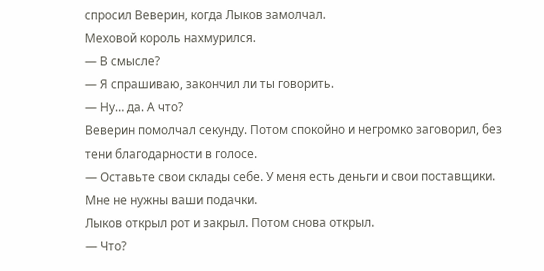спросил Веверин, когда Лыков замолчал.
Меховой король нахмурился.
— В смысле?
— Я спрашиваю, закончил ли ты говорить.
— Ну… да. А что?
Веверин помолчал секунду. Потом спокойно и негромко заговорил, без тени благодарности в голосе.
— Оставьте свои склады себе. У меня есть деньги и свои поставщики. Мне не нужны ваши подачки.
Лыков открыл рот и закрыл. Потом снова открыл.
— Что?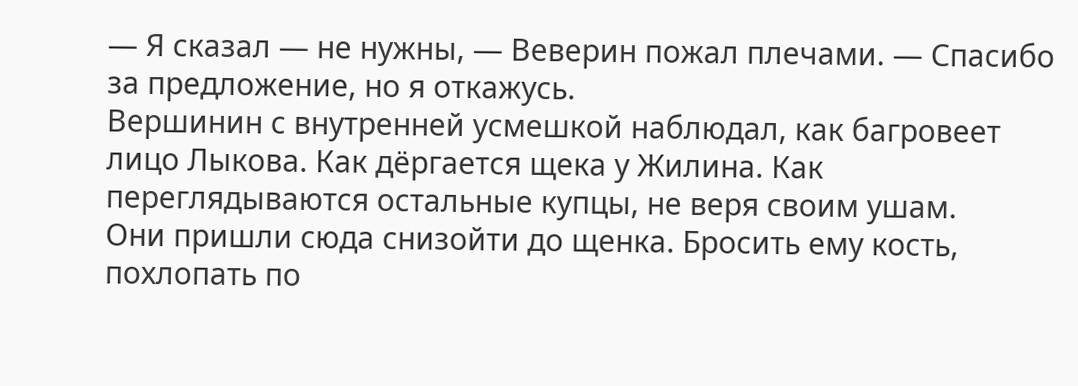— Я сказал — не нужны, — Веверин пожал плечами. — Спасибо за предложение, но я откажусь.
Вершинин с внутренней усмешкой наблюдал, как багровеет лицо Лыкова. Как дёргается щека у Жилина. Как переглядываются остальные купцы, не веря своим ушам.
Они пришли сюда снизойти до щенка. Бросить ему кость, похлопать по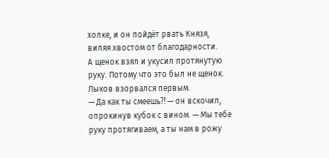холке, и он пойдёт рвать Князя, виляя хвостом от благодарности.
А щенок взял и укусил протянутую руку. Потому что это был не щенок.
Лыков взорвался первым.
— Да как ты смеешь⁈ — он вскочил, опрокинув кубок с вином. — Мы тебе руку протягиваем, а ты нам в рожу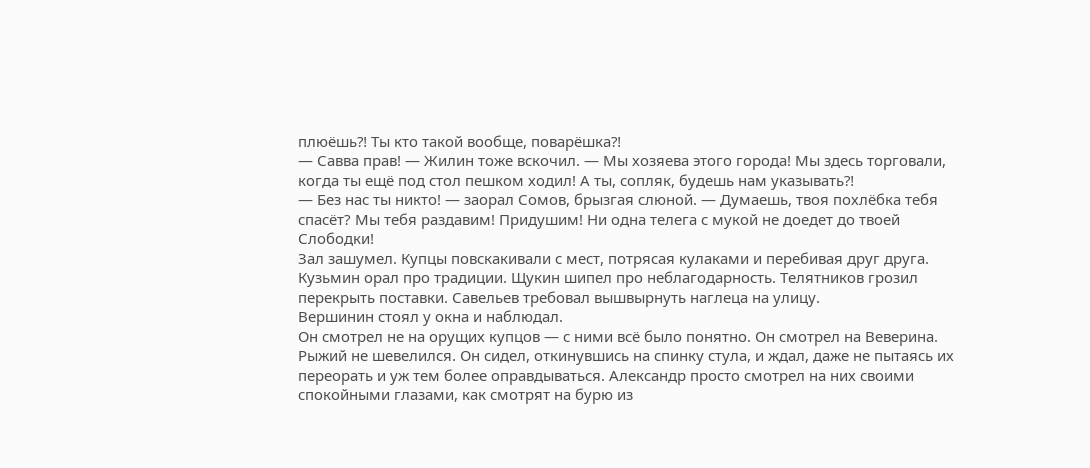плюёшь⁈ Ты кто такой вообще, поварёшка⁈
— Савва прав! — Жилин тоже вскочил. — Мы хозяева этого города! Мы здесь торговали, когда ты ещё под стол пешком ходил! А ты, сопляк, будешь нам указывать⁈
— Без нас ты никто! — заорал Сомов, брызгая слюной. — Думаешь, твоя похлёбка тебя спасёт? Мы тебя раздавим! Придушим! Ни одна телега с мукой не доедет до твоей Слободки!
Зал зашумел. Купцы повскакивали с мест, потрясая кулаками и перебивая друг друга. Кузьмин орал про традиции. Щукин шипел про неблагодарность. Телятников грозил перекрыть поставки. Савельев требовал вышвырнуть наглеца на улицу.
Вершинин стоял у окна и наблюдал.
Он смотрел не на орущих купцов — с ними всё было понятно. Он смотрел на Веверина.
Рыжий не шевелился. Он сидел, откинувшись на спинку стула, и ждал, даже не пытаясь их переорать и уж тем более оправдываться. Александр просто смотрел на них своими спокойными глазами, как смотрят на бурю из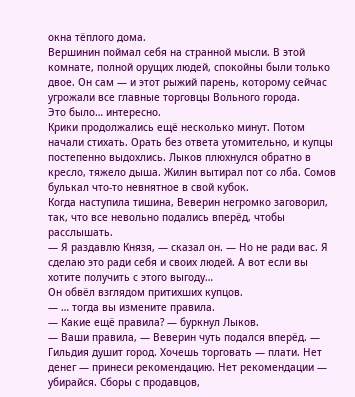окна тёплого дома.
Вершинин поймал себя на странной мысли. В этой комнате, полной орущих людей, спокойны были только двое. Он сам — и этот рыжий парень, которому сейчас угрожали все главные торговцы Вольного города.
Это было… интересно.
Крики продолжались ещё несколько минут. Потом начали стихать. Орать без ответа утомительно, и купцы постепенно выдохлись. Лыков плюхнулся обратно в кресло, тяжело дыша. Жилин вытирал пот со лба. Сомов булькал что-то невнятное в свой кубок.
Когда наступила тишина, Веверин негромко заговорил, так, что все невольно подались вперёд, чтобы расслышать.
— Я раздавлю Князя, — сказал он. — Но не ради вас. Я сделаю это ради себя и своих людей. А вот если вы хотите получить с этого выгоду…
Он обвёл взглядом притихших купцов.
— … тогда вы измените правила.
— Какие ещё правила? — буркнул Лыков.
— Ваши правила, — Веверин чуть подался вперёд. — Гильдия душит город. Хочешь торговать — плати. Нет денег — принеси рекомендацию. Нет рекомендации — убирайся. Сборы с продавцов,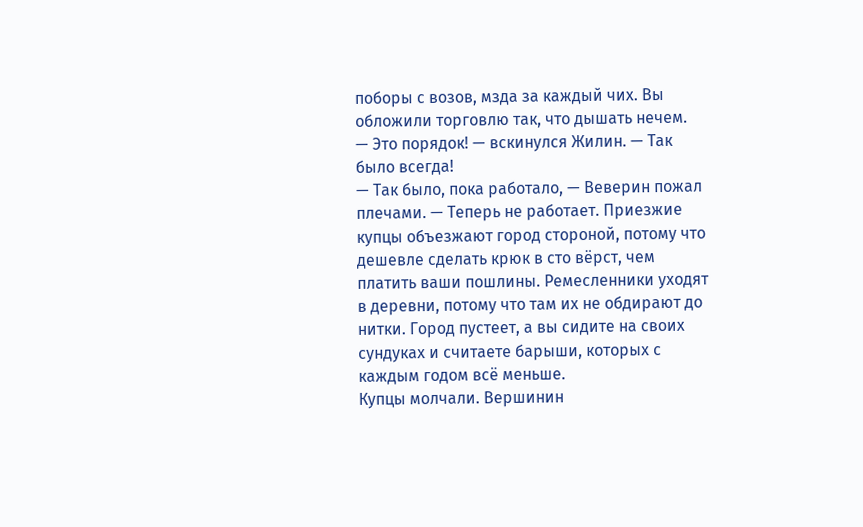поборы с возов, мзда за каждый чих. Вы обложили торговлю так, что дышать нечем.
— Это порядок! — вскинулся Жилин. — Так было всегда!
— Так было, пока работало, — Веверин пожал плечами. — Теперь не работает. Приезжие купцы объезжают город стороной, потому что дешевле сделать крюк в сто вёрст, чем платить ваши пошлины. Ремесленники уходят в деревни, потому что там их не обдирают до нитки. Город пустеет, а вы сидите на своих сундуках и считаете барыши, которых с каждым годом всё меньше.
Купцы молчали. Вершинин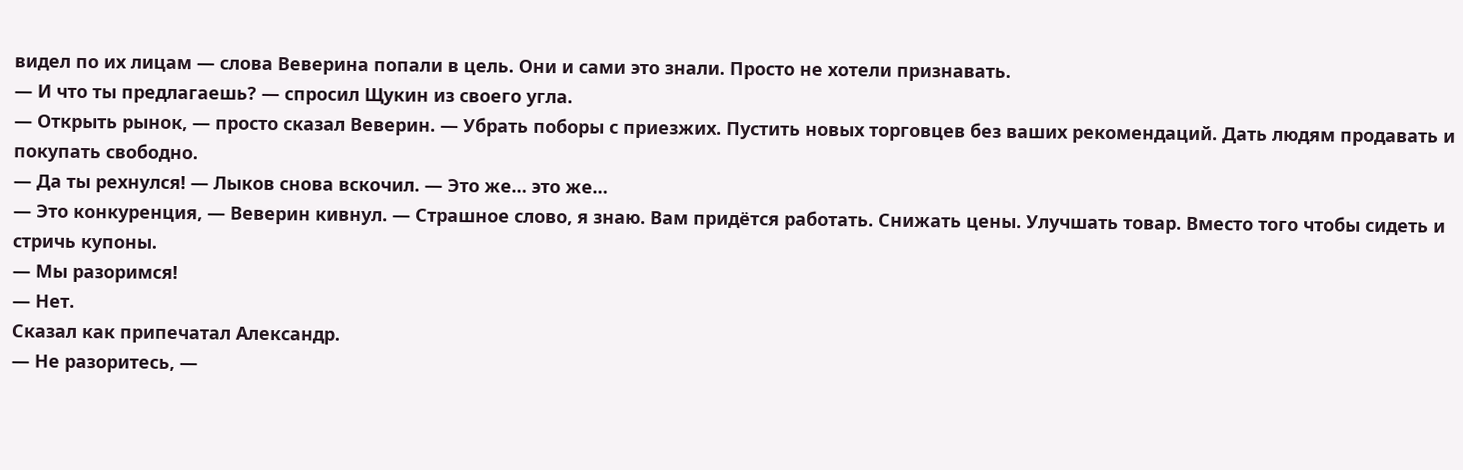видел по их лицам — слова Веверина попали в цель. Они и сами это знали. Просто не хотели признавать.
— И что ты предлагаешь? — спросил Щукин из своего угла.
— Открыть рынок, — просто сказал Веверин. — Убрать поборы с приезжих. Пустить новых торговцев без ваших рекомендаций. Дать людям продавать и покупать свободно.
— Да ты рехнулся! — Лыков снова вскочил. — Это же… это же…
— Это конкуренция, — Веверин кивнул. — Страшное слово, я знаю. Вам придётся работать. Снижать цены. Улучшать товар. Вместо того чтобы сидеть и стричь купоны.
— Мы разоримся!
— Нет.
Сказал как припечатал Александр.
— Не разоритесь, —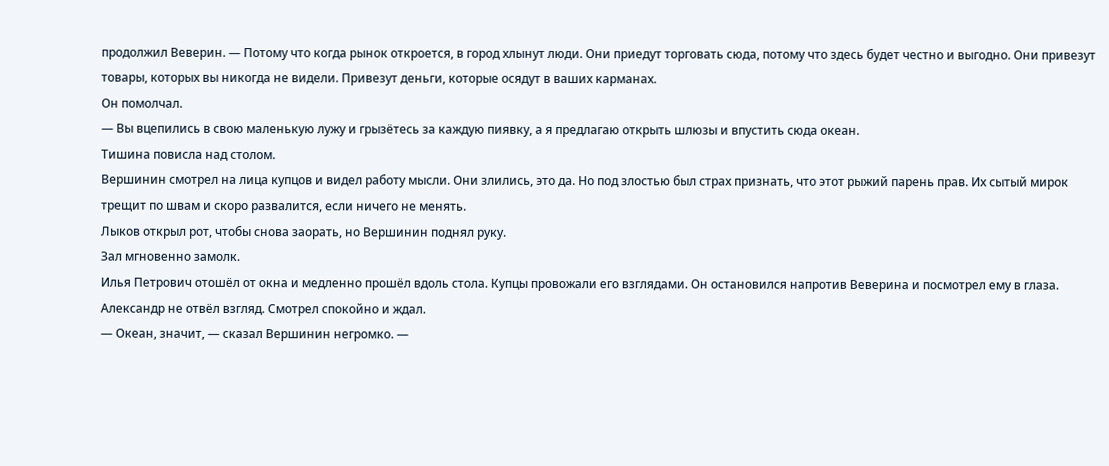продолжил Веверин. — Потому что когда рынок откроется, в город хлынут люди. Они приедут торговать сюда, потому что здесь будет честно и выгодно. Они привезут товары, которых вы никогда не видели. Привезут деньги, которые осядут в ваших карманах.
Он помолчал.
— Вы вцепились в свою маленькую лужу и грызётесь за каждую пиявку, а я предлагаю открыть шлюзы и впустить сюда океан.
Тишина повисла над столом.
Вершинин смотрел на лица купцов и видел работу мысли. Они злились, это да. Но под злостью был страх признать, что этот рыжий парень прав. Их сытый мирок трещит по швам и скоро развалится, если ничего не менять.
Лыков открыл рот, чтобы снова заорать, но Вершинин поднял руку.
Зал мгновенно замолк.
Илья Петрович отошёл от окна и медленно прошёл вдоль стола. Купцы провожали его взглядами. Он остановился напротив Веверина и посмотрел ему в глаза.
Александр не отвёл взгляд. Смотрел спокойно и ждал.
— Океан, значит, — сказал Вершинин негромко. —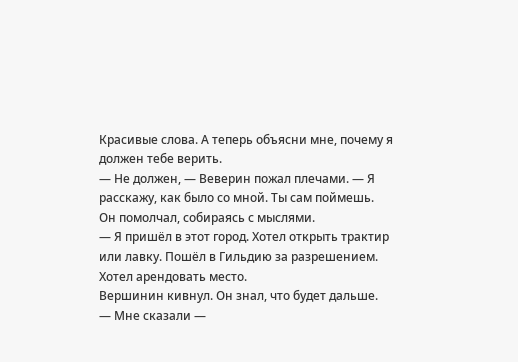Красивые слова. А теперь объясни мне, почему я должен тебе верить.
— Не должен, — Веверин пожал плечами. — Я расскажу, как было со мной. Ты сам поймешь.
Он помолчал, собираясь с мыслями.
— Я пришёл в этот город. Хотел открыть трактир или лавку. Пошёл в Гильдию за разрешением. Хотел арендовать место.
Вершинин кивнул. Он знал, что будет дальше.
— Мне сказали —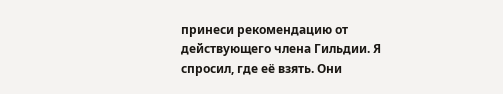принеси рекомендацию от действующего члена Гильдии. Я спросил, где её взять. Они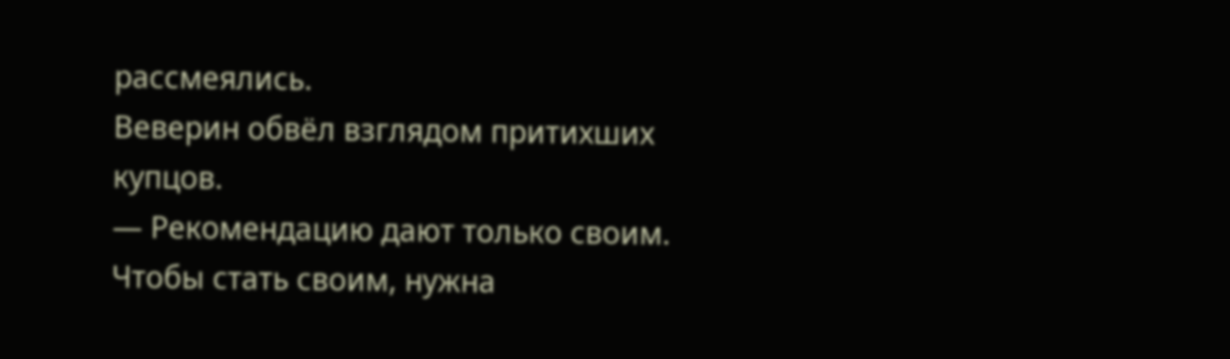рассмеялись.
Веверин обвёл взглядом притихших купцов.
— Рекомендацию дают только своим. Чтобы стать своим, нужна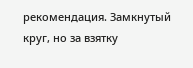рекомендация. Замкнутый круг, но за взятку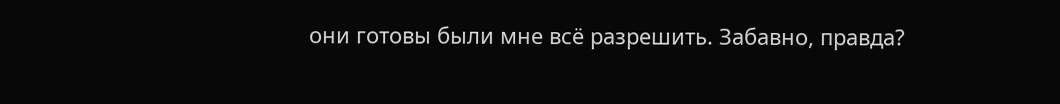они готовы были мне всё разрешить. Забавно, правда?